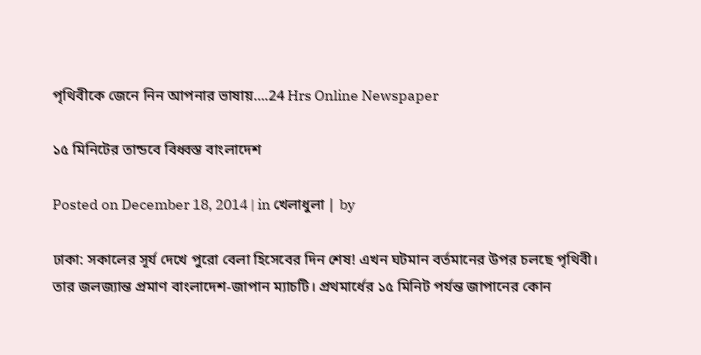পৃথিবীকে জেনে নিন আপনার ভাষায়….24 Hrs Online Newspaper

১৫ মিনিটের তান্ডবে বিধ্বস্ত বাংলাদেশ

Posted on December 18, 2014 | in খেলাধুলা | by

ঢাকা: সকালের সূর্য দেখে পুরো বেলা হিসেবের দিন শেষ! এখন ঘটমান বর্তমানের উপর চলছে পৃথিবী। তার জলজ্যান্ত প্রমাণ বাংলাদেশ-জাপান ম্যাচটি। প্রথমার্ধের ১৫ মিনিট পর্যন্ত জাপানের কোন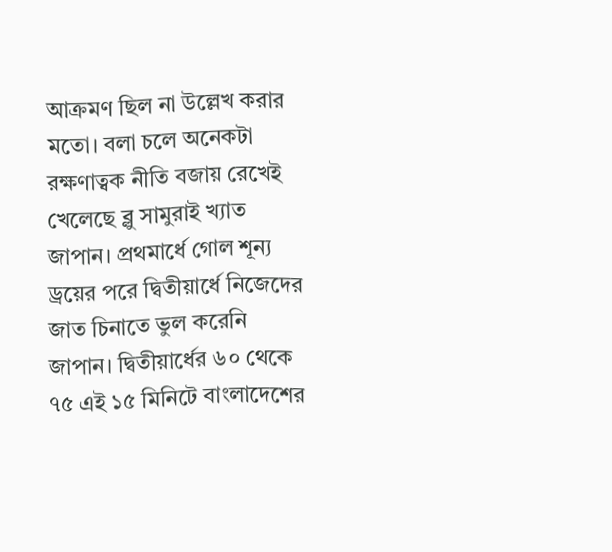আক্রমণ ছিল না উল্লেখ করার মতো। বলা চলে অনেকটা রক্ষণাত্বক নীতি বজায় রেখেই খেলেছে ব্লু সামুরাই খ্যাত জাপান। প্রথমার্ধে গোল শূন্য ড্রয়ের পরে দ্বিতীয়ার্ধে নিজেদের জাত চিনাতে ভুল করেনি জাপান। দ্বিতীয়ার্ধের ৬০ থেকে ৭৫ এই ১৫ মিনিটে বাংলাদেশের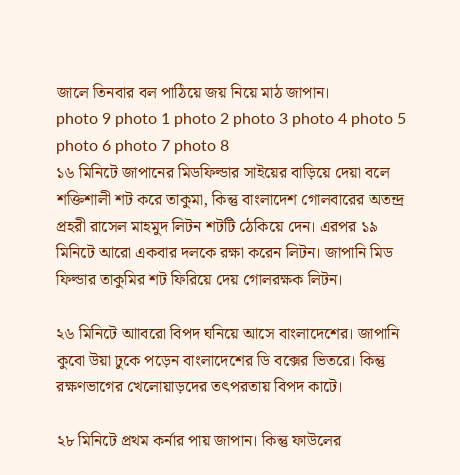জালে তিনবার বল পাঠিয়ে জয় নিয়ে মাঠ জাপান।
photo 9 photo 1 photo 2 photo 3 photo 4 photo 5 photo 6 photo 7 photo 8
১৬ মিনিটে জাপানের মিডফিল্ডার সাইয়ের বাড়িয়ে দেয়া বলে শক্তিশালী শট করে তাকুমা, কিন্তু বাংলাদেশ গোলবারের অতন্দ্র প্রহরী রাসেল মাহমুদ লিটন শটটি ঠেকিয়ে দেন। এরপর ১৯ মিনিটে আরো একবার দলকে রক্ষা করেন লিটন। জাপানি মিড ফিল্ডার তাকুমির শট ফিরিয়ে দেয় গোলরক্ষক লিটন।

২৬ মিনিটে আাবরো বিপদ ঘনিয়ে আসে বাংলাদেশের। জাপানি কুবো উয়া ঢুকে পড়েন বাংলাদেশের ডি বক্সের ভিতরে। কিন্তু রক্ষণভাগের খেলোয়াড়দের তৎপরতায় বিপদ কাটে।

২৮ মিনিটে প্রথম কর্নার পায় জাপান। কিন্তু ফাউলের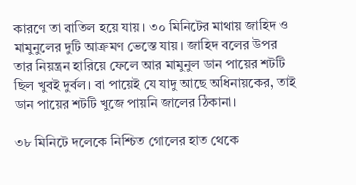কারণে তা বাতিল হয়ে যায়। ৩০ মিনিটের মাথায় জাহিদ ও মামুনুলের দুটি আক্রমণ ভেস্তে যায়। জাহিদ বলের উপর তার নিয়ন্ত্রন হারিয়ে ফেলে আর মামুনুল ডান পায়ের শটটি ছিল খুবই দুর্বল। বা পায়েই যে যাদু আছে অধিনায়কের, তাই ডান পায়ের শটটি খুজে পায়নি জালের ঠিকানা।

৩৮ মিনিটে দলেকে নিশ্চিত গোলের হাত থেকে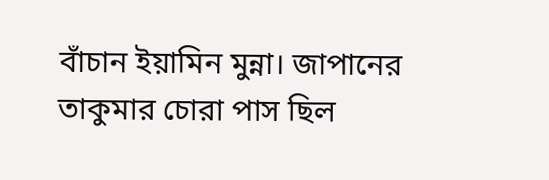বাঁচান ইয়ামিন মুন্না। জাপানের তাকুমার চোরা পাস ছিল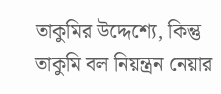তাকুমির উদ্দেশ্যে, কিন্তু তাকুমি বল নিয়ন্ত্রন নেয়ার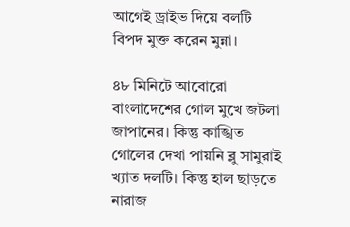আগেই ড্রাইভ দিয়ে বলটি বিপদ মুক্ত করেন মুন্না।

৪৮ মিনিটে আবোরো বাংলাদেশের গোল মুখে জটলা জাপানের। কিন্তু কাঙ্খিত গোলের দেখা পায়নি ব্লু সামুরাই খ্যাত দলটি। কিন্তু হাল ছাড়তে নারাজ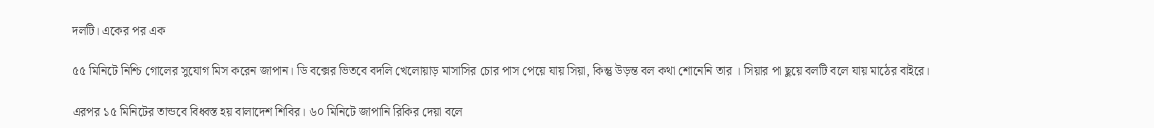দলটি। একের পর এক

৫৫ মিনিটে নিশ্চি গোলের সুযোগ মিস করেন জাপান। ডি বক্সের ভিতবে বদলি খেলোয়াড় মাসাসির চোর পাস পেয়ে যায় সিয়া, কিন্তু উড়ন্ত বল কথা শোনেনি তার । সিয়ার পা ছুয়ে বলটি বলে যায় মাঠের বাইরে।

এরপর ১৫ মিনিটের তান্ডবে বিধ্বস্ত হয় বালাদেশ শিবির। ৬০ মিনিটে জাপানি রিকির দেয়া বলে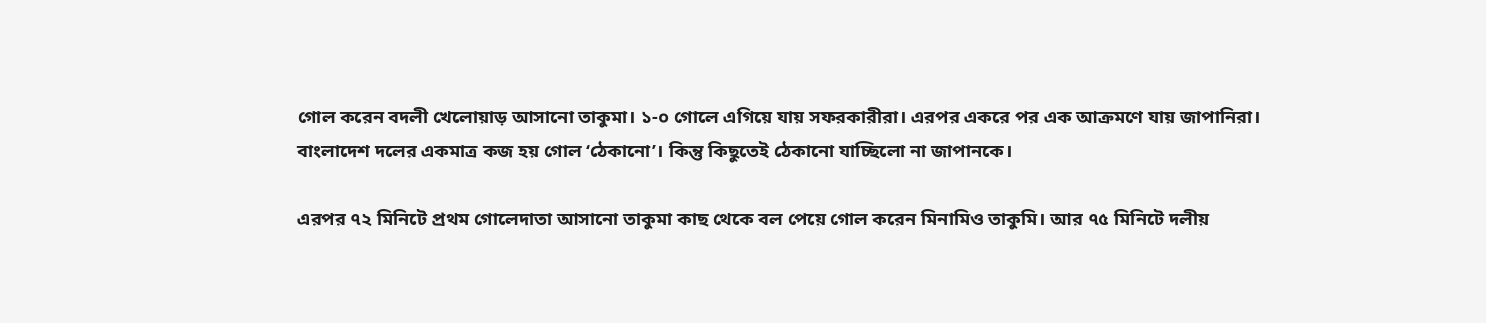গোল করেন বদলী খেলোয়াড় আসানো তাকুমা। ১-০ গোলে এগিয়ে যায় সফরকারীরা। এরপর একরে পর এক আক্রমণে যায় জাপানিরা। বাংলাদেশ দলের একমাত্র কজ হয় গোল ‘ঠেকানো’। কিন্তু কিছুতেই ঠেকানো যাচ্ছিলো না জাপানকে।

এরপর ৭২ মিনিটে প্রথম গোলেদাতা আসানো তাকুমা কাছ থেকে বল পেয়ে গোল করেন মিনামিও তাকুমি। আর ৭৫ মিনিটে দলীয়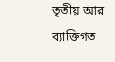তৃতীয় আর ব্যাক্তিগত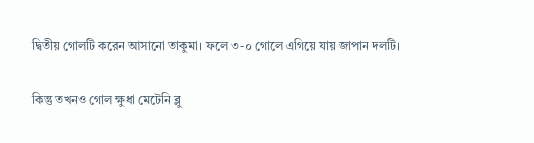দ্বিতীয় গোলটি করেন আসানো তাকুমা। ফলে ৩-০ গোলে এগিয়ে যায় জাপান দলটি।

কিন্তু তখনও গোল ক্ষুধা মেটেনি ব্লু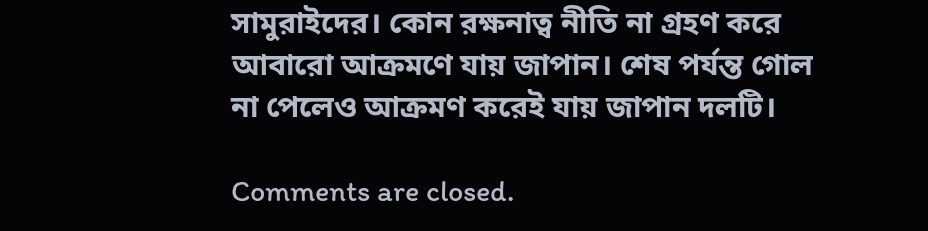সামুরাইদের। কোন রক্ষনাত্ব নীতি না গ্রহণ করে আবারো আক্রমণে যায় জাপান। শেষ পর্যন্ত গোল না পেলেও আক্রমণ করেই যায় জাপান দলটি।

Comments are closed.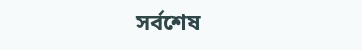সর্বশেষ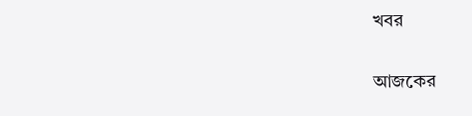খবর

আজকের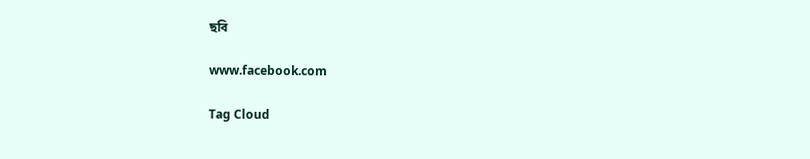ছবি

www.facebook.com

Tag Cloud